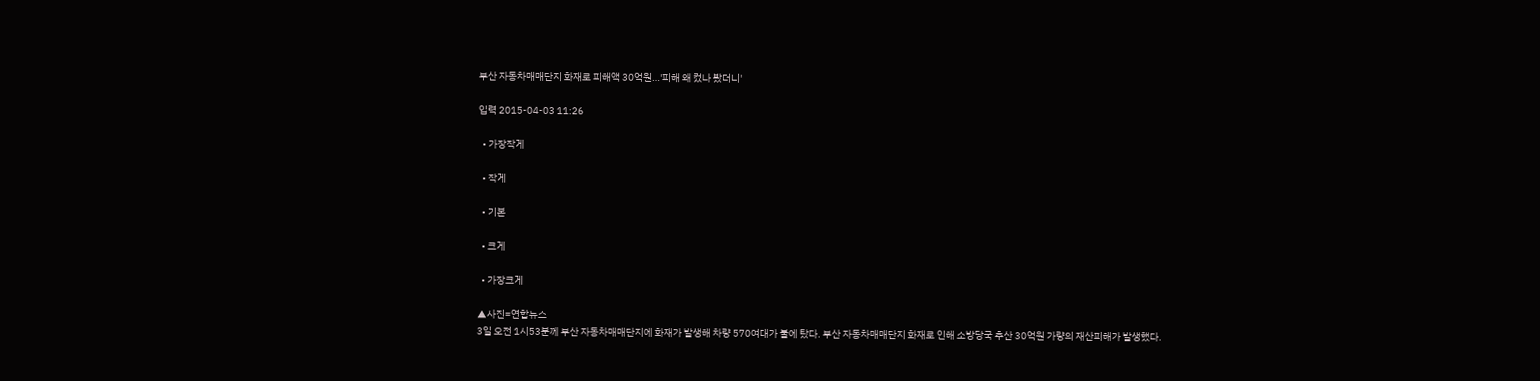부산 자동차매매단지 화재로 피해액 30억원…'피해 왜 컸나 봤더니'

입력 2015-04-03 11:26

  • 가장작게

  • 작게

  • 기본

  • 크게

  • 가장크게

▲사진=연합뉴스
3일 오전 1시53분께 부산 자동차매매단지에 화재가 발생해 차량 570여대가 불에 탔다. 부산 자동차매매단지 화재로 인해 소방당국 추산 30억원 가량의 재산피해가 발생했다.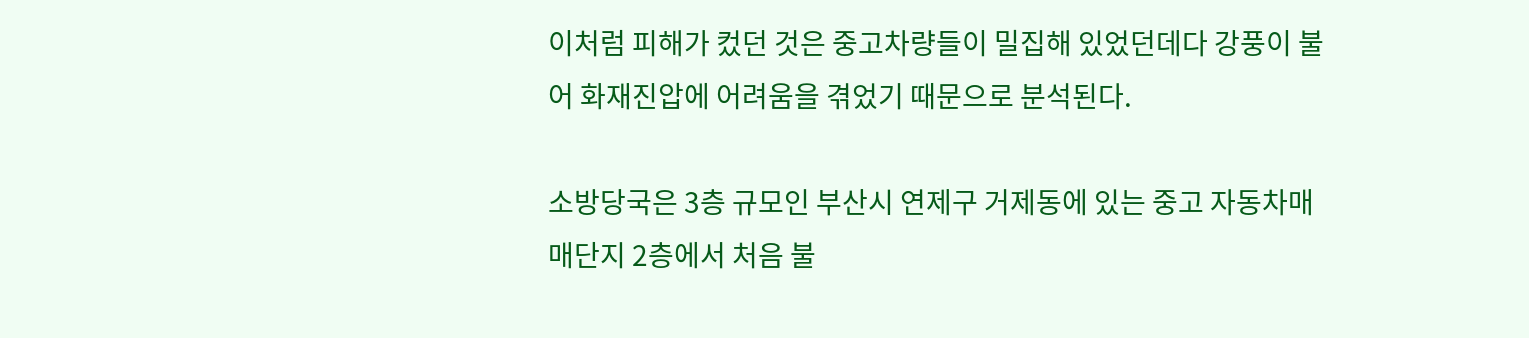이처럼 피해가 컸던 것은 중고차량들이 밀집해 있었던데다 강풍이 불어 화재진압에 어려움을 겪었기 때문으로 분석된다.

소방당국은 3층 규모인 부산시 연제구 거제동에 있는 중고 자동차매매단지 2층에서 처음 불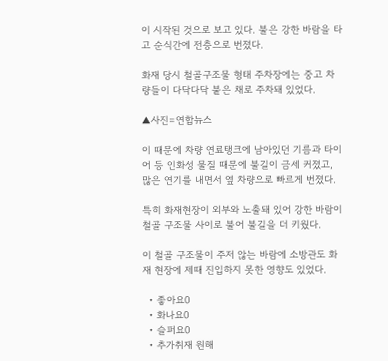이 시작된 것으로 보고 있다. 불은 강한 바람을 타고 순식간에 전층으로 번졌다.

화재 당시 철골구조물 형태 주차장에는 중고 차량들이 다닥다닥 붙은 채로 주차돼 있었다.

▲사진=연합뉴스

이 때문에 차량 연료탱크에 남아있던 기름과 타이어 등 인화성 물질 때문에 불길이 금세 커졌고, 많은 연기를 내면서 옆 차량으로 빠르게 번졌다.

특히 화재현장이 외부와 노출돼 있어 강한 바람이 철골 구조물 사이로 불어 불길을 더 키웠다.

이 철골 구조물이 주저 않는 바람에 소방관도 화재 현장에 제때 진입하지 못한 영향도 있었다.

  • 좋아요0
  • 화나요0
  • 슬퍼요0
  • 추가취재 원해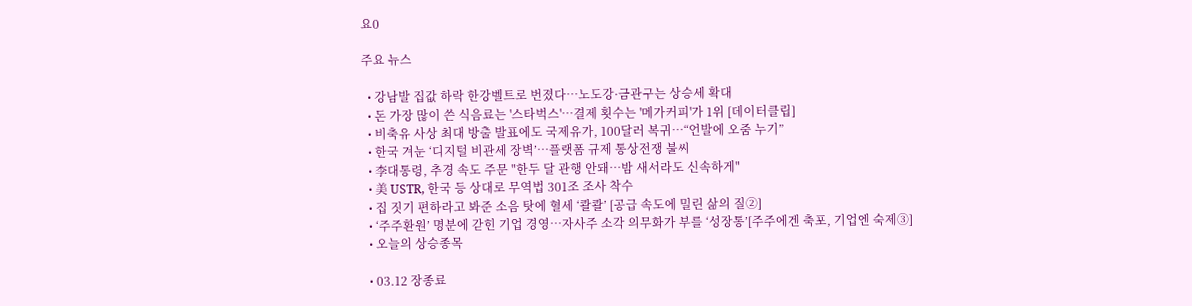요0

주요 뉴스

  • 강남발 집값 하락 한강벨트로 번졌다⋯노도강·금관구는 상승세 확대
  • 돈 가장 많이 쓴 식음료는 '스타벅스'…결제 횟수는 '메가커피'가 1위 [데이터클립]
  • 비축유 사상 최대 방출 발표에도 국제유가, 100달러 복귀⋯“언발에 오줌 누기”
  • 한국 겨눈 ‘디지털 비관세 장벽’…플랫폼 규제 통상전쟁 불씨
  • 李대통령, 추경 속도 주문 "한두 달 관행 안돼…밤 새서라도 신속하게"
  • 美 USTR, 한국 등 상대로 무역법 301조 조사 착수
  • 집 짓기 편하라고 봐준 소음 탓에 혈세 ‘콸콸’ [공급 속도에 밀린 삶의 질②]
  • ‘주주환원’ 명분에 갇힌 기업 경영…자사주 소각 의무화가 부를 ‘성장통’[주주에겐 축포, 기업엔 숙제③]
  • 오늘의 상승종목

  • 03.12 장종료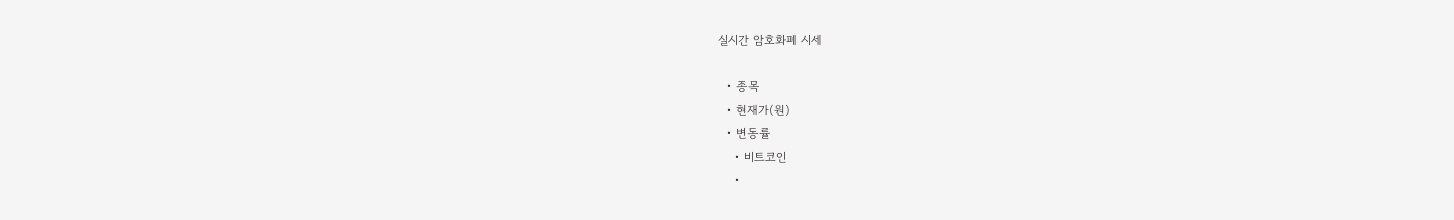실시간 암호화폐 시세

  • 종목
  • 현재가(원)
  • 변동률
    • 비트코인
    •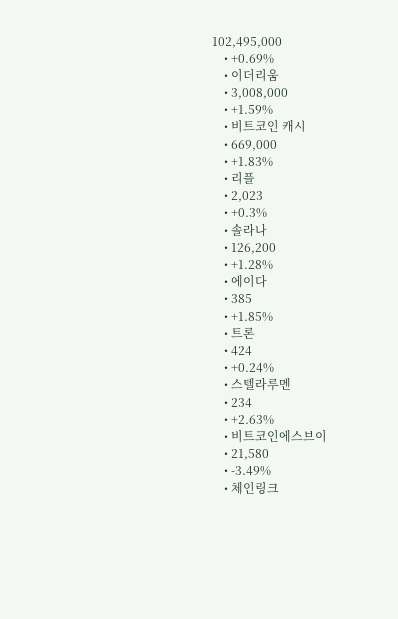102,495,000
    • +0.69%
    • 이더리움
    • 3,008,000
    • +1.59%
    • 비트코인 캐시
    • 669,000
    • +1.83%
    • 리플
    • 2,023
    • +0.3%
    • 솔라나
    • 126,200
    • +1.28%
    • 에이다
    • 385
    • +1.85%
    • 트론
    • 424
    • +0.24%
    • 스텔라루멘
    • 234
    • +2.63%
    • 비트코인에스브이
    • 21,580
    • -3.49%
    • 체인링크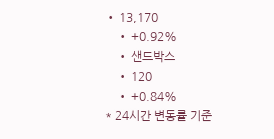• 13,170
    • +0.92%
    • 샌드박스
    • 120
    • +0.84%
* 24시간 변동률 기준